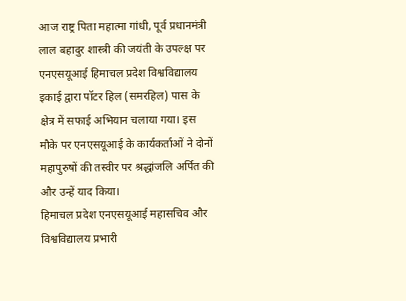आज राष्ट्र पिता महात्मा गांधी, पूर्व प्रधानमंत्री लाल बहादुर शास्त्री की जयंती के उपल्क्ष पर एनएसयूआई हिमाचल प्रदेश विश्वविद्यालय इकाई द्वारा पॉटर हिल (समरहिल) पास के क्षेत्र में सफाई अभियान चलाया गया। इस मौके पर एनएसयूआई के कार्यकर्ताओं ने दोनों महापुरुषों की तस्वीर पर श्रद्धांजलि अर्पित की और उन्हें याद किया।
हिमाचल प्रदेश एनएसयूआई महासचिव और विश्वविद्यालय प्रभारी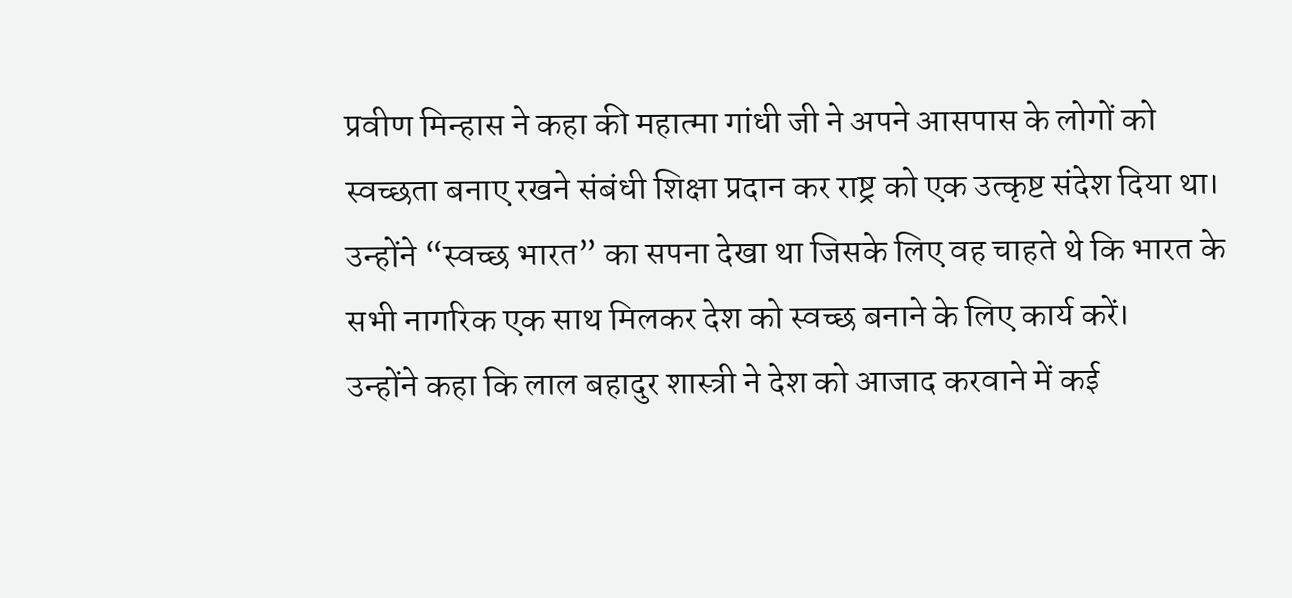प्रवीण मिन्हास ने कहा की महात्मा गांधी जी ने अपने आसपास के लोगों को स्वच्छता बनाए रखने संबंधी शिक्षा प्रदान कर राष्ट्र को एक उत्कृष्ट संदेश दिया था। उन्होंने “स्वच्छ भारत” का सपना देखा था जिसके लिए वह चाहते थे कि भारत के सभी नागरिक एक साथ मिलकर देश को स्वच्छ बनाने के लिए कार्य करें।
उन्होंने कहा कि लाल बहादुर शास्त्री ने देश को आजाद करवाने में कई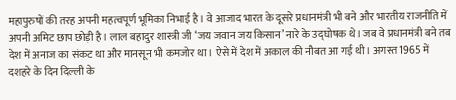महापुरुषों की तरह अपनी महत्वपूर्ण भूमिका निभाई है। वे आजाद भारत के दूसरे प्रधानमंत्री भी बने और भारतीय राजनीति में अपनी अमिट छाप छोड़ी है। लाल बहादुर शास्त्री जी ‘जय जवान जय किसान’ नारे के उद्घोषक थे। जब वे प्रधानमंत्री बने तब देश में अनाज का संकट था और मानसून भी कमजोर था। ऐसे में देश में अकाल की नौबत आ गई थी। अगस्त 1965 में दशहरे के दिन दिल्ली के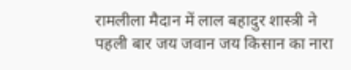रामलीला मैदान में लाल बहादुर शास्त्री ने पहली बार जय जवान जय किसान का नारा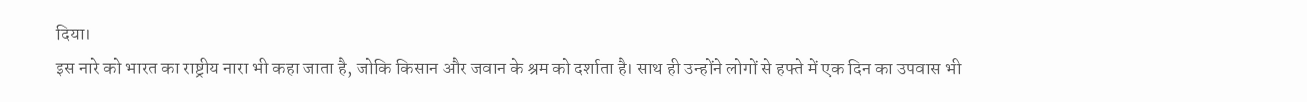दिया।
इस नारे को भारत का राष्ट्रीय नारा भी कहा जाता है, जोकि किसान और जवान के श्रम को दर्शाता है। साथ ही उन्होंने लोगों से हफ्ते में एक दिन का उपवास भी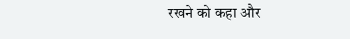रखने को कहा और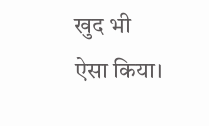खुद भी ऐसा किया।